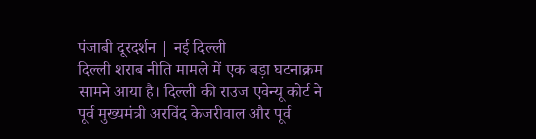पंजाबी दूरदर्शन | नई दिल्ली
दिल्ली शराब नीति मामले में एक बड़ा घटनाक्रम सामने आया है। दिल्ली की राउज एवेन्यू कोर्ट ने पूर्व मुख्यमंत्री अरविंद केजरीवाल और पूर्व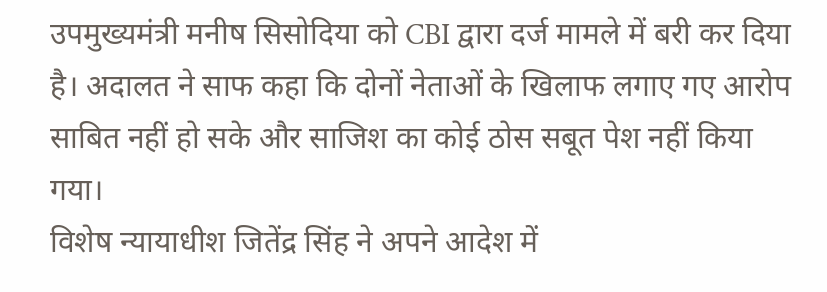उपमुख्यमंत्री मनीष सिसोदिया को CBI द्वारा दर्ज मामले में बरी कर दिया है। अदालत ने साफ कहा कि दोनों नेताओं के खिलाफ लगाए गए आरोप साबित नहीं हो सके और साजिश का कोई ठोस सबूत पेश नहीं किया गया।
विशेष न्यायाधीश जितेंद्र सिंह ने अपने आदेश में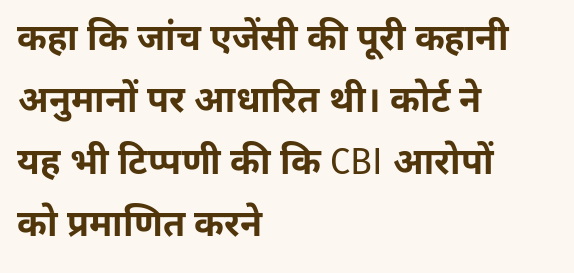कहा कि जांच एजेंसी की पूरी कहानी अनुमानों पर आधारित थी। कोर्ट ने यह भी टिप्पणी की कि CBI आरोपों को प्रमाणित करने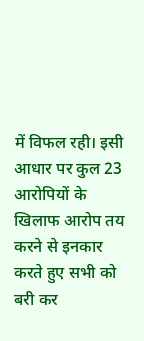में विफल रही। इसी आधार पर कुल 23 आरोपियों के खिलाफ आरोप तय करने से इनकार करते हुए सभी को बरी कर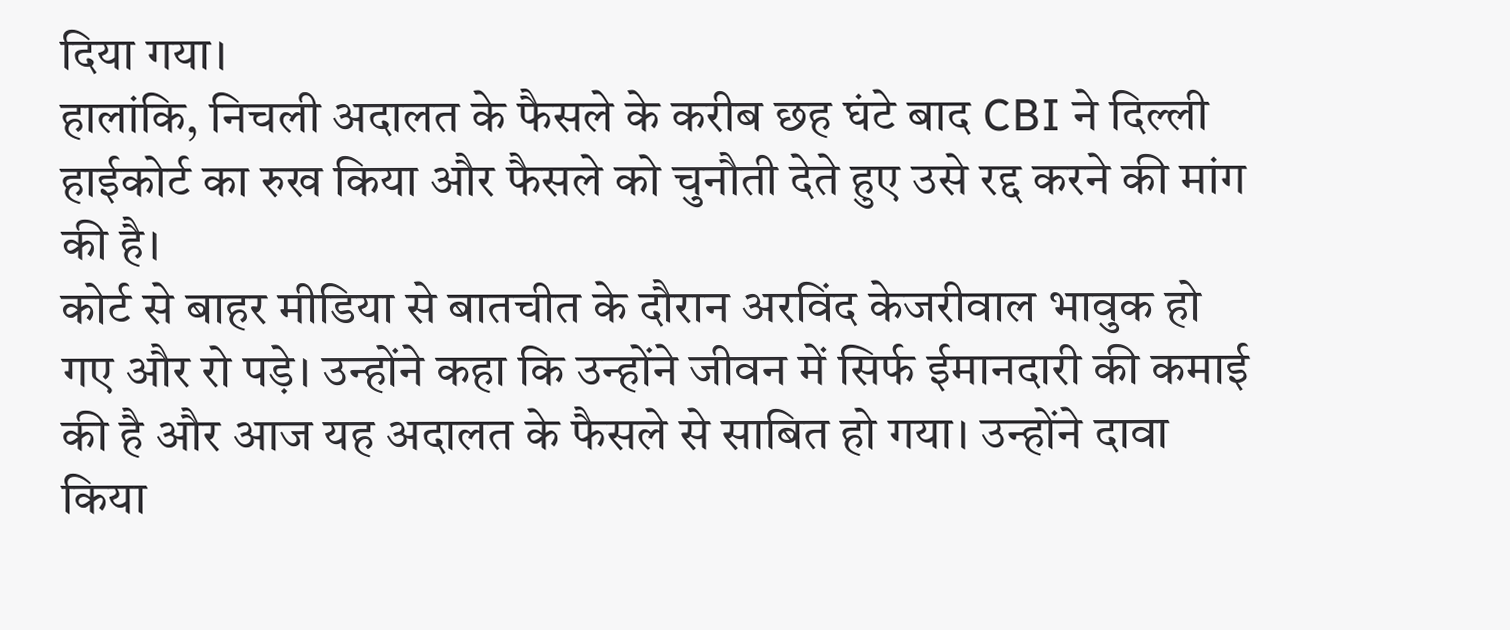दिया गया।
हालांकि, निचली अदालत के फैसले के करीब छह घंटे बाद CBI ने दिल्ली हाईकोर्ट का रुख किया और फैसले को चुनौती देते हुए उसे रद्द करने की मांग की है।
कोर्ट से बाहर मीडिया से बातचीत के दौरान अरविंद केजरीवाल भावुक हो गए और रो पड़े। उन्होंने कहा कि उन्होंने जीवन में सिर्फ ईमानदारी की कमाई की है और आज यह अदालत के फैसले से साबित हो गया। उन्होंने दावा किया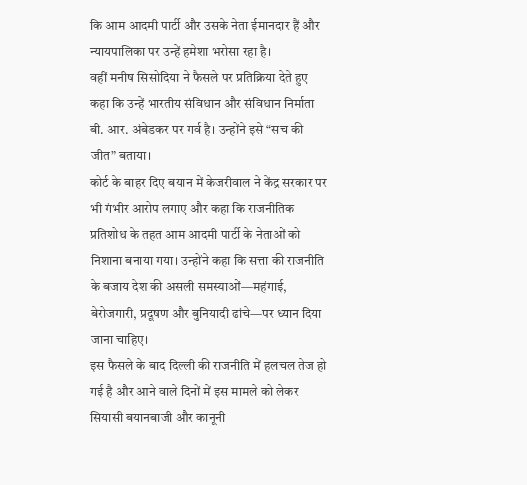कि आम आदमी पार्टी और उसके नेता ईमानदार हैं और न्यायपालिका पर उन्हें हमेशा भरोसा रहा है।
वहीं मनीष सिसोदिया ने फैसले पर प्रतिक्रिया देते हुए कहा कि उन्हें भारतीय संविधान और संविधान निर्माता बी. आर. अंबेडकर पर गर्व है। उन्होंने इसे “सच की जीत” बताया।
कोर्ट के बाहर दिए बयान में केजरीवाल ने केंद्र सरकार पर भी गंभीर आरोप लगाए और कहा कि राजनीतिक प्रतिशोध के तहत आम आदमी पार्टी के नेताओं को निशाना बनाया गया। उन्होंने कहा कि सत्ता की राजनीति के बजाय देश की असली समस्याओं—महंगाई, बेरोजगारी, प्रदूषण और बुनियादी ढांचे—पर ध्यान दिया जाना चाहिए।
इस फैसले के बाद दिल्ली की राजनीति में हलचल तेज हो गई है और आने वाले दिनों में इस मामले को लेकर सियासी बयानबाजी और कानूनी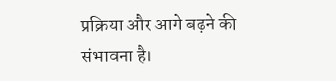प्रक्रिया और आगे बढ़ने की संभावना है।